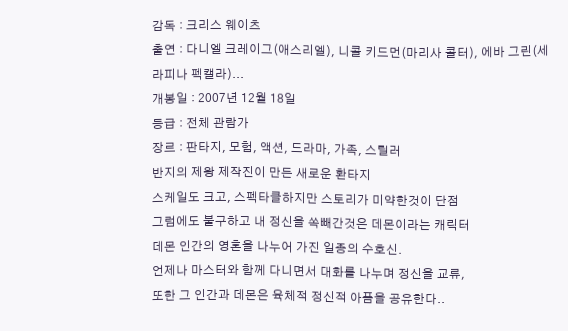감독 : 크리스 웨이츠
출연 : 다니엘 크레이그(애스리엘), 니콜 키드먼(마리사 콜터), 에바 그린(세라피나 펙캘라)...
개봉일 : 2007년 12월 18일
등급 : 전체 관람가
장르 : 판타지, 모험, 액션, 드라마, 가족, 스릴러
반지의 제왕 제작진이 만든 새로운 환타지
스케일도 크고, 스펙타클하지만 스토리가 미약한것이 단점
그럼에도 불구하고 내 정신을 쏙빼간것은 데몬이라는 캐릭터
데몬 인간의 영혼을 나누어 가진 일종의 수호신.
언제나 마스터와 함께 다니면서 대화를 나누며 정신을 교류,
또한 그 인간과 데몬은 육체적 정신적 아픔을 공유한다..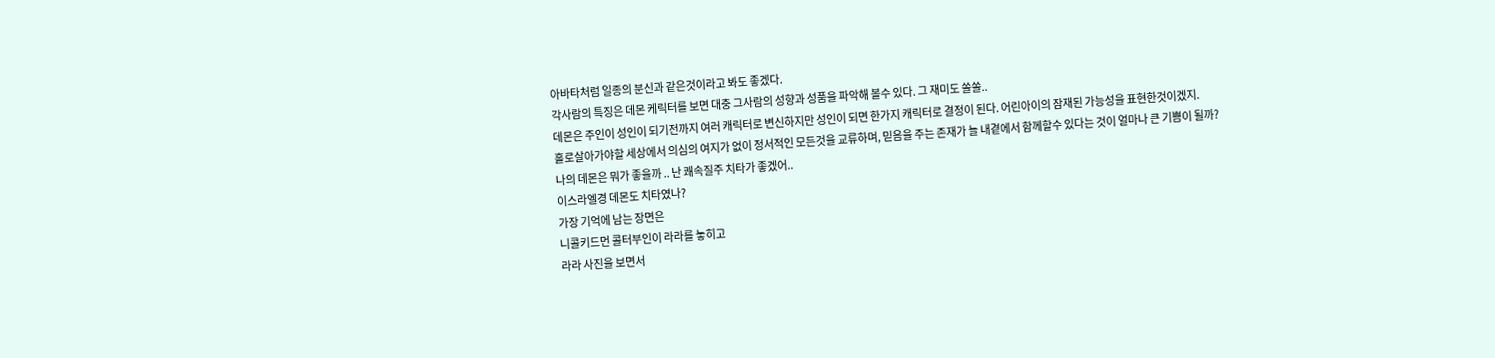아바타처럼 일종의 분신과 같은것이라고 봐도 좋겠다.
각사람의 특징은 데몬 케릭터를 보면 대충 그사람의 성향과 성품을 파악해 볼수 있다. 그 재미도 쏠쏠..
데몬은 주인이 성인이 되기전까지 여러 캐릭터로 변신하지만 성인이 되면 한가지 캐릭터로 결정이 된다. 어린아이의 잠재된 가능성을 표현한것이겠지.
홀로살아가야할 세상에서 의심의 여지가 없이 정서적인 모든것을 교류하며, 믿음을 주는 존재가 늘 내곁에서 함께할수 있다는 것이 얼마나 큰 기쁨이 될까?
나의 데몬은 뭐가 좋을까 .. 난 쾌속질주 치타가 좋겠어..
이스라엘경 데몬도 치타였나?
가장 기억에 남는 장면은
니콜키드먼 콜터부인이 라라를 놓히고
라라 사진을 보면서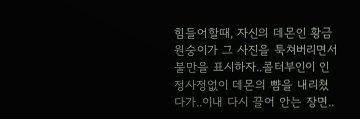힘들어할때, 자신의 데몬인 황금원숭이가 그 사진을 툭쳐버리면서 불만을 표시하자..콜터부인이 인정사정없이 데몬의 뺨을 내리쳤다가..이내 다시 끌어 안는 장면..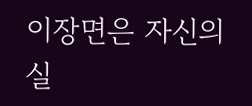이장면은 자신의 실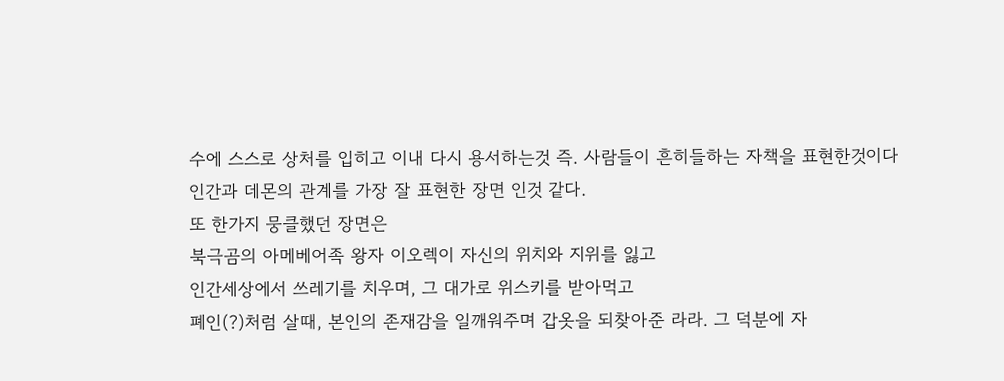수에 스스로 상처를 입히고 이내 다시 용서하는것 즉. 사람들이 흔히들하는 자책을 표현한것이다
인간과 데몬의 관계를 가장 잘 표현한 장면 인것 같다.
또 한가지 뭉클했던 장면은
북극곰의 아메베어족 왕자 이오렉이 자신의 위치와 지위를 잃고
인간세상에서 쓰레기를 치우며, 그 대가로 위스키를 받아먹고
폐인(?)처럼 살때, 본인의 존재감을 일깨워주며 갑옷을 되찾아준 라라. 그 덕분에 자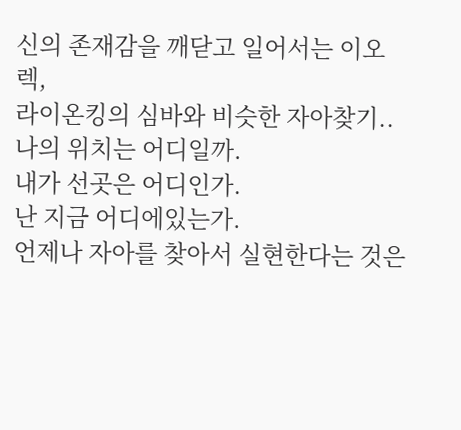신의 존재감을 깨닫고 일어서는 이오렉,
라이온킹의 심바와 비슷한 자아찾기..
나의 위치는 어디일까.
내가 선곳은 어디인가.
난 지금 어디에있는가.
언제나 자아를 찾아서 실현한다는 것은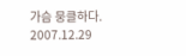가슴 뭉클하다.
2007.12.29